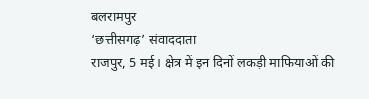बलरामपुर
‘छत्तीसगढ़’ संवाददाता
राजपुर, 5 मई। क्षेत्र में इन दिनों लकड़ी माफियाओं की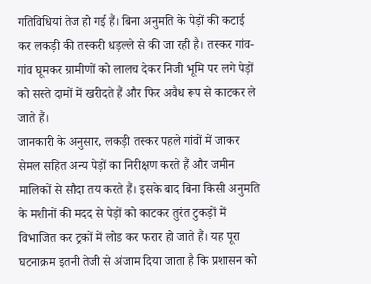गतिविधियां तेज हो गई हैं। बिना अनुमति के पेड़ों की कटाई कर लकड़ी की तस्करी धड़ल्ले से की जा रही है। तस्कर गांव-गांव घूमकर ग्रामीणों को लालच देकर निजी भूमि पर लगे पेड़ों को सस्ते दामों में खरीदते हैं और फिर अवैध रूप से काटकर ले जाते हैं।
जानकारी के अनुसार, लकड़ी तस्कर पहले गांवों में जाकर सेमल सहित अन्य पेड़ों का निरीक्षण करते हैं और जमीन मालिकों से सौदा तय करते हैं। इसके बाद बिना किसी अनुमति के मशीनों की मदद से पेड़ों को काटकर तुरंत टुकड़ों में विभाजित कर ट्रकों में लोड कर फरार हो जाते हैं। यह पूरा घटनाक्रम इतनी तेजी से अंजाम दिया जाता है कि प्रशासन को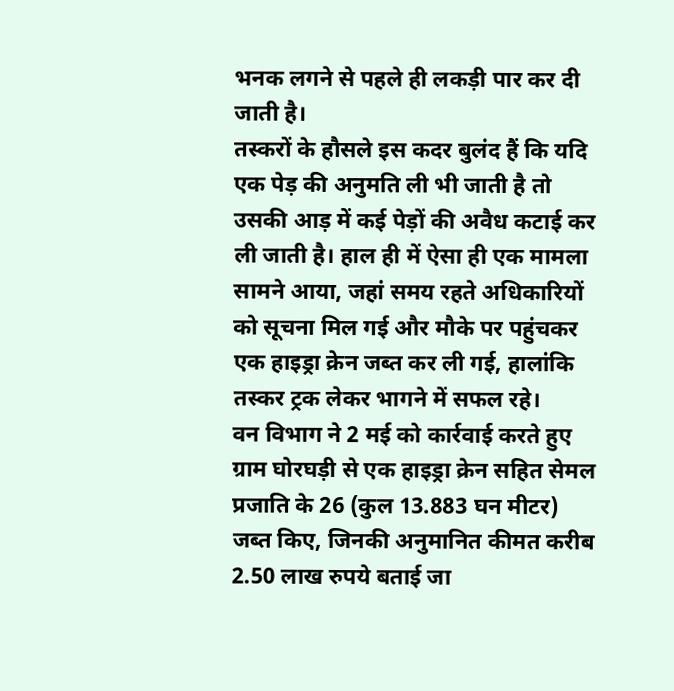भनक लगने से पहले ही लकड़ी पार कर दी जाती है।
तस्करों के हौसले इस कदर बुलंद हैं कि यदि एक पेड़ की अनुमति ली भी जाती है तो उसकी आड़ में कई पेड़ों की अवैध कटाई कर ली जाती है। हाल ही में ऐसा ही एक मामला सामने आया, जहां समय रहते अधिकारियों को सूचना मिल गई और मौके पर पहुंचकर एक हाइड्रा क्रेन जब्त कर ली गई, हालांकि तस्कर ट्रक लेकर भागने में सफल रहे।
वन विभाग ने 2 मई को कार्रवाई करते हुए ग्राम घोरघड़ी से एक हाइड्रा क्रेन सहित सेमल प्रजाति के 26 (कुल 13.883 घन मीटर) जब्त किए, जिनकी अनुमानित कीमत करीब 2.50 लाख रुपये बताई जा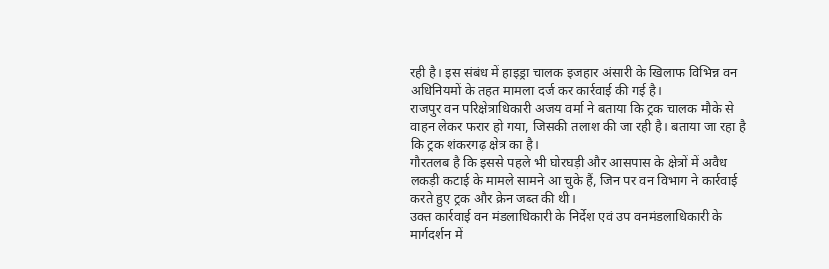रही है। इस संबंध में हाइड्रा चालक इजहार अंसारी के खिलाफ विभिन्न वन अधिनियमों के तहत मामला दर्ज कर कार्रवाई की गई है।
राजपुर वन परिक्षेत्राधिकारी अजय वर्मा ने बताया कि ट्रक चालक मौके से वाहन लेकर फरार हो गया, जिसकी तलाश की जा रही है। बताया जा रहा है कि ट्रक शंकरगढ़ क्षेत्र का है।
गौरतलब है कि इससे पहले भी घोरघड़ी और आसपास के क्षेत्रों में अवैध लकड़ी कटाई के मामले सामने आ चुके हैं, जिन पर वन विभाग ने कार्रवाई करते हुए ट्रक और क्रेन जब्त की थी।
उक्त कार्रवाई वन मंडलाधिकारी के निर्देश एवं उप वनमंडलाधिकारी के मार्गदर्शन में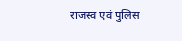राजस्व एवं पुलिस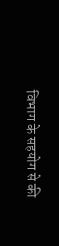विभाग के सहयोग से की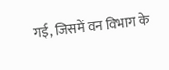गई, जिसमें वन विभाग के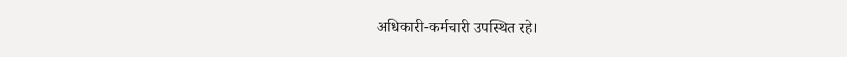अधिकारी-कर्मचारी उपस्थित रहे।